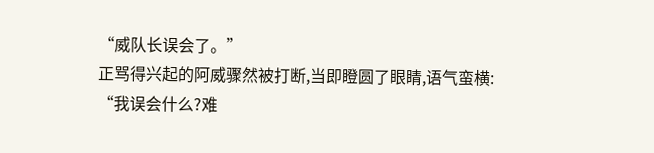“威队长误会了。”
正骂得兴起的阿威骤然被打断,当即瞪圆了眼睛,语气蛮横:
“我误会什么?难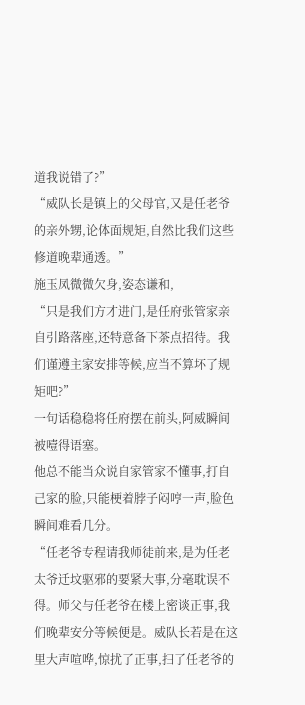道我说错了?”
“威队长是镇上的父母官,又是任老爷的亲外甥,论体面规矩,自然比我们这些修道晚辈通透。”
施玉凤微微欠身,姿态谦和,
“只是我们方才进门,是任府张管家亲自引路落座,还特意备下茶点招待。我们谨遵主家安排等候,应当不算坏了规矩吧?”
一句话稳稳将任府摆在前头,阿威瞬间被噎得语塞。
他总不能当众说自家管家不懂事,打自己家的脸,只能梗着脖子闷哼一声,脸色瞬间难看几分。
“任老爷专程请我师徒前来,是为任老太爷迁坟驱邪的要紧大事,分毫耽误不得。师父与任老爷在楼上密谈正事,我们晚辈安分等候便是。威队长若是在这里大声喧哗,惊扰了正事,扫了任老爷的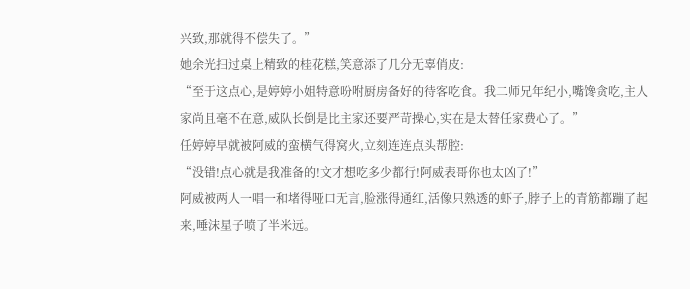兴致,那就得不偿失了。”
她余光扫过桌上精致的桂花糕,笑意添了几分无辜俏皮:
“至于这点心,是婷婷小姐特意吩咐厨房备好的待客吃食。我二师兄年纪小,嘴馋贪吃,主人家尚且毫不在意,威队长倒是比主家还要严苛操心,实在是太替任家费心了。”
任婷婷早就被阿威的蛮横气得窝火,立刻连连点头帮腔:
“没错!点心就是我准备的!文才想吃多少都行!阿威表哥你也太凶了!”
阿威被两人一唱一和堵得哑口无言,脸涨得通红,活像只熟透的虾子,脖子上的青筋都蹦了起来,唾沫星子喷了半米远。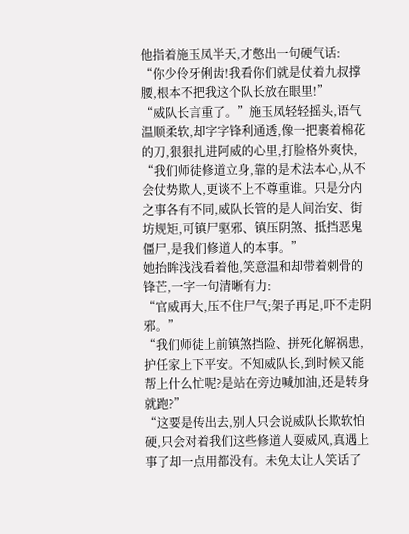他指着施玉凤半天,才憋出一句硬气话:
“你少伶牙俐齿!我看你们就是仗着九叔撑腰,根本不把我这个队长放在眼里!”
“威队长言重了。”施玉凤轻轻摇头,语气温顺柔软,却字字锋利通透,像一把裹着棉花的刀,狠狠扎进阿威的心里,打脸格外爽快,
“我们师徒修道立身,靠的是术法本心,从不会仗势欺人,更谈不上不尊重谁。只是分内之事各有不同,威队长管的是人间治安、街坊规矩,可镇尸驱邪、镇压阴煞、抵挡恶鬼僵尸,是我们修道人的本事。”
她抬眸浅浅看着他,笑意温和却带着刺骨的锋芒,一字一句清晰有力:
“官威再大,压不住尸气;架子再足,吓不走阴邪。”
“我们师徒上前镇煞挡险、拼死化解祸患,护任家上下平安。不知威队长,到时候又能帮上什么忙呢?是站在旁边喊加油,还是转身就跑?”
“这要是传出去,别人只会说威队长欺软怕硬,只会对着我们这些修道人耍威风,真遇上事了却一点用都没有。未免太让人笑话了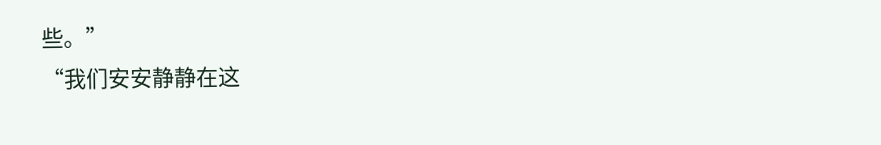些。”
“我们安安静静在这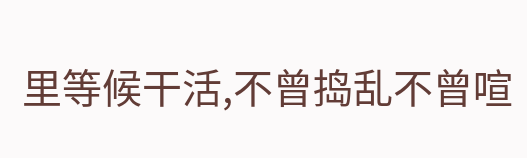里等候干活,不曾捣乱不曾喧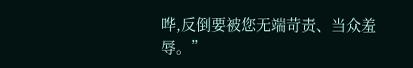哗,反倒要被您无端苛责、当众羞辱。”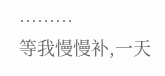………
等我慢慢补,一天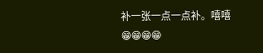补一张一点一点补。嘻嘻😁😁😁😁